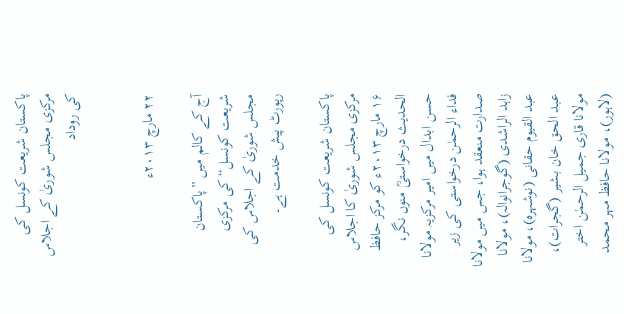پاکستان شریعت کونسل کی مرکزی مجلس شوریٰ کے اجلاس کی روداد


۲۲ مارچ ۲۰۱۳ء

آج کے کالم میں ”پاکستان شریعت کونسل“ کی مرکزی مجلس شوریٰ کے اجلاس کی رپورٹ پیش خدمت ہے۔

پاکستان شریعت کونسل کی مرکزی مجلس شوریٰ کا اجلاس ۱۶ مارچ ۲۰۱۳ء کو مرکز حافظ الحدیث درخواستیؒ منوں نگر، حسن ابدال میں امیر مرکزیہ مولانا فداء الرحمٰن درخواستی کی زیر صدارت منعقد ہوا، جس میں مولانا زاہد الراشدی (گوجرانوالہ)، مولانا عبد القیوم حقانی (نوشہرہ)، مولانا عبد الحق خان بشیر (گجرات)، مولانا قاری جمیل الرحمٰن اختر (لاہور)، مولانا حافظ مہر محمد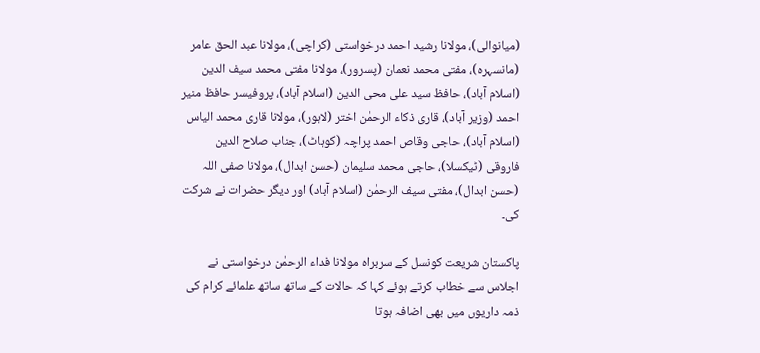(میانوالی)، مولانا رشید احمد درخواستی (کراچی)، مولانا عبد الحق عامر (مانسہرہ)، مفتی محمد نعمان (پسرور)، مولانا مفتی محمد سیف الدین (اسلام آباد)، حافظ سید علی محی الدین (اسلام آباد)، پروفیسر حافظ منیر احمد (وزیر آباد)، قاری ذکاء الرحمٰن اختر (لاہور)، مولانا قاری محمد الیاس (اسلام آباد)، حاجی وقاص احمد پراچہ (کوہاٹ)، جناب صلاح الدین فاروقی (ٹیکسلا)، حاجی محمد سلیمان (حسن ابدال)، مولانا صفی اللہ (حسن ابدال)، مفتی سیف الرحمٰن (اسلام آباد) اور دیگر حضرات نے شرکت کی۔

پاکستان شریعت کونسل کے سربراہ مولانا فداء الرحمٰن درخواستی نے اجلاس سے خطاب کرتے ہوئے کہا کہ حالات کے ساتھ ساتھ علمائے کرام کی ذمہ داریوں میں بھی اضافہ ہوتا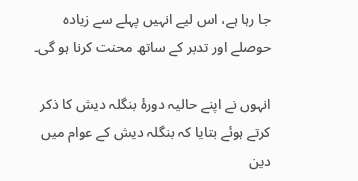جا رہا ہے، اس لیے انہیں پہلے سے زیادہ حوصلے اور تدبر کے ساتھ محنت کرنا ہو گی۔

انہوں نے اپنے حالیہ دورۂ بنگلہ دیش کا ذکر کرتے ہوئے بتایا کہ بنگلہ دیش کے عوام میں دین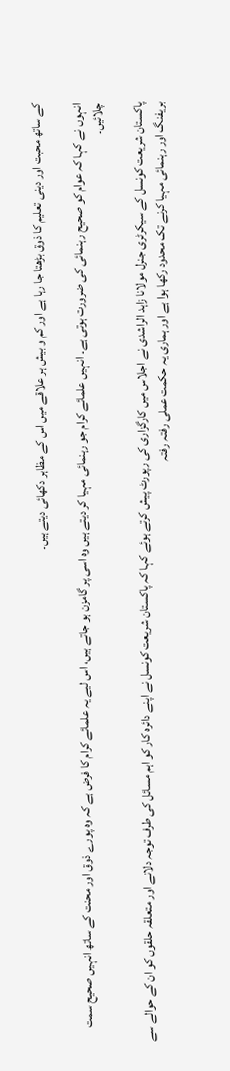کے ساتھ محبت اور دینی تعلیم کا ذوق بڑھتا جا رہا ہے اور کم و بیش ہر علاقے میں اس کے مظاہر دکھائی دیتے ہیں۔

انہوں نے کہا کہ عوام کو صحیح رہنمائی کی ضرورت ہوتی ہے۔ انہیں علمائے کرام جو رہنمائی مہیا کر دیتے ہیں وہ اسی پر گامزن ہو جاتے ہیں، اس لیے یہ علمائے کرام کا فرض ہے کہ وہ پورے ذوق اور محنت کے ساتھ انہیں صحیح سمت چلائیں۔

پاکستان شریعت کونسل کے سیکرٹری جنرل مولانا زاہد الراشدی نے اجلاس میں کارگزاری کی رپورٹ پیش کرتے ہوئے کہا کہ پاکستان شریعت کونسل نے اپنے دائرہ کار کو اہم مسائل کی طرف توجہ دلانے اور متعلقہ حلقوں کو ان کے حوالے سے بریفنگ اور رہنمائی مہیا کرنے تک محدود رکھا ہوا ہے اور ہماری یہ حکمت عملی رفتہ رفتہ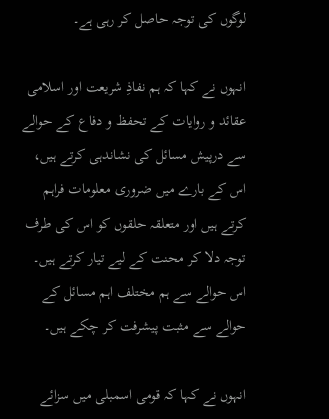لوگوں کی توجہ حاصل کر رہی ہے۔

انہوں نے کہا کہ ہم نفاذِ شریعت اور اسلامی عقائد و روایات کے تحفظ و دفاع کے حوالے سے درپیش مسائل کی نشاندہی کرتے ہیں، اس کے بارے میں ضروری معلومات فراہم کرتے ہیں اور متعلقہ حلقوں کو اس کی طرف توجہ دلا کر محنت کے لیے تیار کرتے ہیں۔ اس حوالے سے ہم مختلف اہم مسائل کے حوالے سے مثبت پیشرفت کر چکے ہیں۔

انہوں نے کہا کہ قومی اسمبلی میں سزائے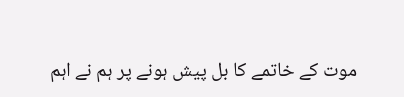موت کے خاتمے کا بل پیش ہونے پر ہم نے اہم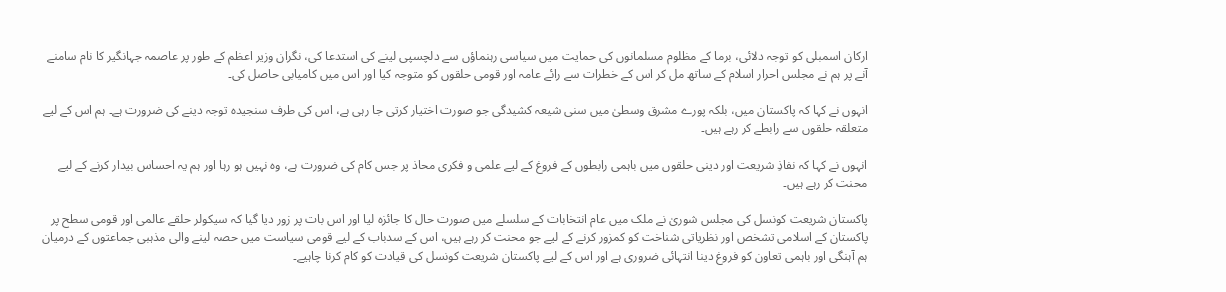ارکان اسمبلی کو توجہ دلائی، برما کے مظلوم مسلمانوں کی حمایت میں سیاسی رہنماؤں سے دلچسپی لینے کی استدعا کی، نگران وزیر اعظم کے طور پر عاصمہ جہانگیر کا نام سامنے آنے پر ہم نے مجلس احرار اسلام کے ساتھ مل کر اس کے خطرات سے رائے عامہ اور قومی حلقوں کو متوجہ کیا اور اس میں کامیابی حاصل کی۔

انہوں نے کہا کہ پاکستان میں، بلکہ پورے مشرق وسطیٰ میں سنی شیعہ کشیدگی جو صورت اختیار کرتی جا رہی ہے، اس کی طرف سنجیدہ توجہ دینے کی ضرورت ہے۔ ہم اس کے لیے متعلقہ حلقوں سے رابطے کر رہے ہیں۔

انہوں نے کہا کہ نفاذِ شریعت اور دینی حلقوں میں باہمی رابطوں کے فروغ کے لیے علمی و فکری محاذ پر جس کام کی ضرورت ہے، وہ نہیں ہو رہا اور ہم یہ احساس بیدار کرنے کے لیے محنت کر رہے ہیں۔

پاکستان شریعت کونسل کی مجلس شوریٰ نے ملک میں عام انتخابات کے سلسلے میں صورت حال کا جائزہ لیا اور اس بات پر زور دیا گیا کہ سیکولر حلقے عالمی اور قومی سطح پر پاکستان کے اسلامی تشخص اور نظریاتی شناخت کو کمزور کرنے کے لیے جو محنت کر رہے ہیں، اس کے سدباب کے لیے قومی سیاست میں حصہ لینے والی مذہبی جماعتوں کے درمیان ہم آہنگی اور باہمی تعاون کو فروغ دینا انتہائی ضروری ہے اور اس کے لیے پاکستان شریعت کونسل کی قیادت کو کام کرنا چاہیے۔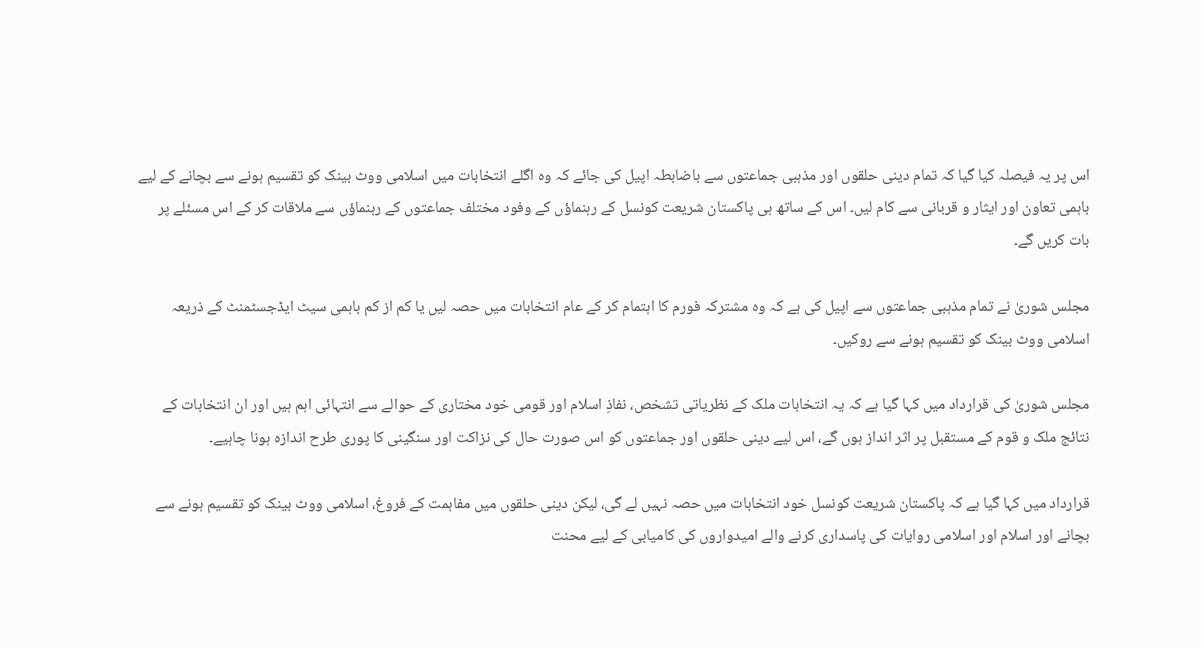اس پر یہ فیصلہ کیا گیا کہ تمام دینی حلقوں اور مذہبی جماعتوں سے باضابطہ اپیل کی جائے کہ وہ اگلے انتخابات میں اسلامی ووٹ بینک کو تقسیم ہونے سے بچانے کے لیے باہمی تعاون اور ایثار و قربانی سے کام لیں۔ اس کے ساتھ ہی پاکستان شریعت کونسل کے رہنماؤں کے وفود مختلف جماعتوں کے رہنماؤں سے ملاقات کر کے اس مسئلے پر بات کریں گے۔

مجلس شوریٰ نے تمام مذہبی جماعتوں سے اپیل کی ہے کہ وہ مشترکہ فورم کا اہتمام کر کے عام انتخابات میں حصہ لیں یا کم از کم باہمی سیٹ ایڈجسٹمنٹ کے ذریعہ اسلامی ووٹ بینک کو تقسیم ہونے سے روکیں۔

مجلس شوریٰ کی قرارداد میں کہا گیا ہے کہ یہ انتخابات ملک کے نظریاتی تشخص، نفاذِ اسلام اور قومی خود مختاری کے حوالے سے انتہائی اہم ہیں اور ان انتخابات کے نتائج ملک و قوم کے مستقبل پر اثر انداز ہوں گے، اس لیے دینی حلقوں اور جماعتوں کو اس صورت حال کی نزاکت اور سنگینی کا پوری طرح اندازہ ہونا چاہیے۔

قرارداد میں کہا گیا ہے کہ پاکستان شریعت کونسل خود انتخابات میں حصہ نہیں لے گی، لیکن دینی حلقوں میں مفاہمت کے فروغ، اسلامی ووٹ بینک کو تقسیم ہونے سے بچانے اور اسلام اور اسلامی روایات کی پاسداری کرنے والے امیدواروں کی کامیابی کے لیے محنت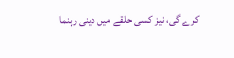کرے گی، نیز کسی حلقے میں دینی رہنما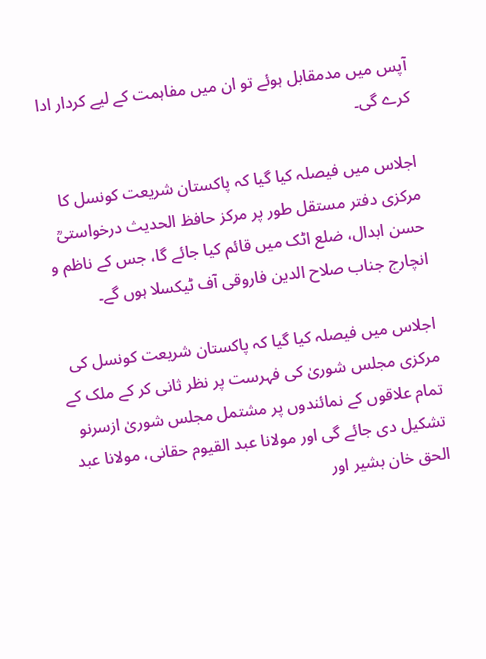آپس میں مدمقابل ہوئے تو ان میں مفاہمت کے لیے کردار ادا کرے گی۔

اجلاس میں فیصلہ کیا گیا کہ پاکستان شریعت کونسل کا مرکزی دفتر مستقل طور پر مرکز حافظ الحدیث درخواستیؒ حسن ابدال، ضلع اٹک میں قائم کیا جائے گا، جس کے ناظم و انچارج جناب صلاح الدین فاروقی آف ٹیکسلا ہوں گے۔

اجلاس میں فیصلہ کیا گیا کہ پاکستان شریعت کونسل کی مرکزی مجلس شوریٰ کی فہرست پر نظر ثانی کر کے ملک کے تمام علاقوں کے نمائندوں پر مشتمل مجلس شوریٰ ازسرنو تشکیل دی جائے گی اور مولانا عبد القیوم حقانی، مولانا عبد الحق خان بشیر اور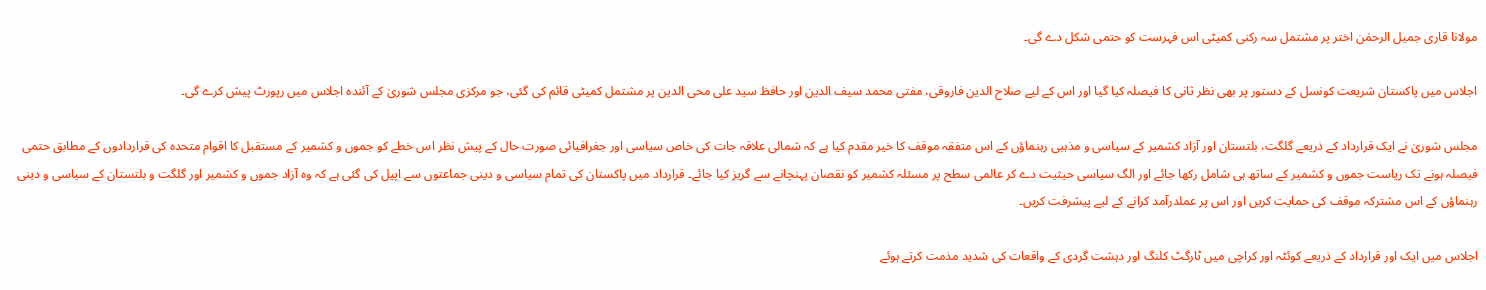مولانا قاری جمیل الرحمٰن اختر پر مشتمل سہ رکنی کمیٹی اس فہرست کو حتمی شکل دے گی۔

اجلاس میں پاکستان شریعت کونسل کے دستور پر بھی نظر ثانی کا فیصلہ کیا گیا اور اس کے لیے صلاح الدین فاروقی، مفتی محمد سیف الدین اور حافظ سید علی محی الدین پر مشتمل کمیٹی قائم کی گئی، جو مرکزی مجلس شوریٰ کے آئندہ اجلاس میں رپورٹ پیش کرے گی۔

مجلس شوریٰ نے ایک قرارداد کے ذریعے گلگت، بلتستان اور آزاد کشمیر کے سیاسی و مذہبی رہنماؤں کے اس متفقہ موقف کا خیر مقدم کیا ہے کہ شمالی علاقہ جات کی خاص سیاسی اور جغرافیائی صورت حال کے پیش نظر اس خطے کو جموں و کشمیر کے مستقبل کا اقوام متحدہ کی قراردادوں کے مطابق حتمی فیصلہ ہونے تک ریاست جموں و کشمیر کے ساتھ ہی شامل رکھا جائے اور الگ سیاسی حیثیت دے کر عالمی سطح پر مسئلہ کشمیر کو نقصان پہنچانے سے گریز کیا جائے۔ قرارداد میں پاکستان کی تمام سیاسی و دینی جماعتوں سے اپیل کی گئی ہے کہ وہ آزاد جموں و کشمیر اور گلگت و بلتستان کے سیاسی و دینی رہنماؤں کے اس مشترکہ موقف کی حمایت کریں اور اس پر عملدرآمد کرانے کے لیے پیشرفت کریں۔

اجلاس میں ایک اور قرارداد کے ذریعے کوئٹہ اور کراچی میں ٹارگٹ کلنگ اور دہشت گردی کے واقعات کی شدید مذمت کرتے ہوئے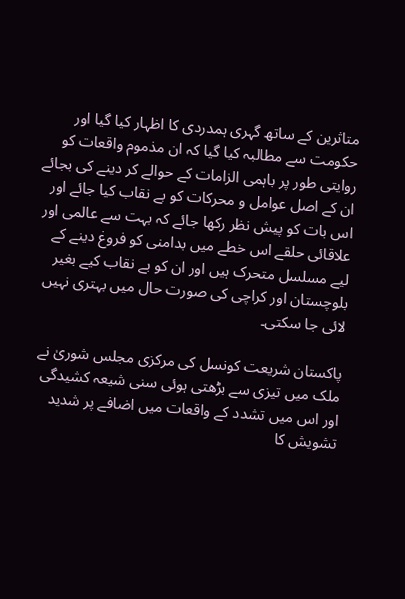متاثرین کے ساتھ گہری ہمدردی کا اظہار کیا گیا اور حکومت سے مطالبہ کیا گیا کہ ان مذموم واقعات کو روایتی طور پر باہمی الزامات کے حوالے کر دینے کی بجائے ان کے اصل عوامل و محرکات کو بے نقاب کیا جائے اور اس بات کو پیش نظر رکھا جائے کہ بہت سے عالمی اور علاقائی حلقے اس خطے میں بدامنی کو فروغ دینے کے لیے مسلسل متحرک ہیں اور ان کو بے نقاب کیے بغیر بلوچستان اور کراچی کی صورت حال میں بہتری نہیں لائی جا سکتی۔

پاکستان شریعت کونسل کی مرکزی مجلس شوریٰ نے ملک میں تیزی سے بڑھتی ہوئی سنی شیعہ کشیدگی اور اس میں تشدد کے واقعات میں اضافے پر شدید تشویش کا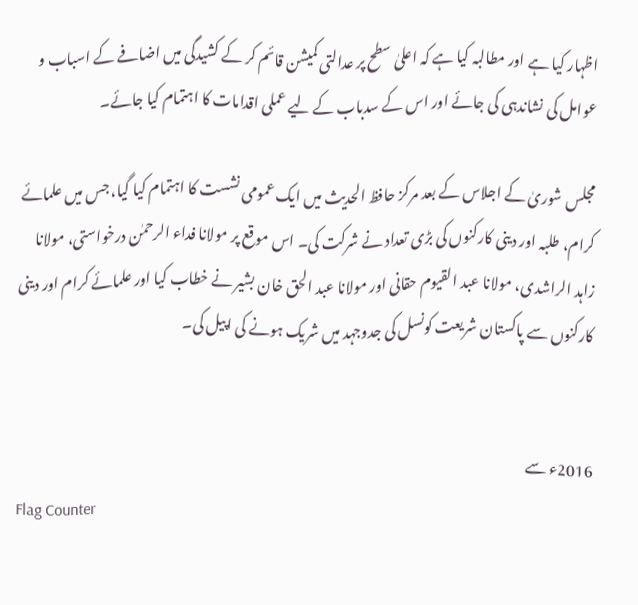اظہار کیا ہے اور مطالبہ کیا ہے کہ اعلیٰ سطح پر عدالتی کمیشن قائم کر کے کشیدگی میں اضافے کے اسباب و عوامل کی نشاندہی کی جائے اور اس کے سدباب کے لیے عملی اقدامات کا اہتمام کیا جائے۔

مجلس شوریٰ کے اجلاس کے بعد مرکز حافظ الحدیث میں ایک عمومی نشست کا اہتمام کیا گیا، جس میں علمائے کرام، طلبہ اور دینی کارکنوں کی بڑی تعداد نے شرکت کی۔ اس موقع پر مولانا فداء الرحمٰن درخواستی، مولانا زاہد الراشدی، مولانا عبد القیوم حقانی اور مولانا عبد الحق خان بشیر نے خطاب کیا اور علمائے کرام اور دینی کارکنوں سے پاکستان شریعت کونسل کی جدوجہد میں شریک ہونے کی اپیل کی۔


2016ء سے
Flag Counter